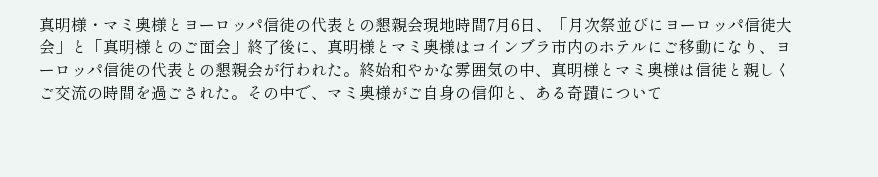真明様・マミ奥様とヨーロッパ信徒の代表との懇親会現地時間7月6日、「月次祭並びにヨーロッパ信徒大会」と「真明様とのご面会」終了後に、真明様とマミ奥様はコインブラ市内のホテルにご移動になり、ヨーロッパ信徒の代表との懇親会が行われた。終始和やかな雰囲気の中、真明様とマミ奥様は信徒と親しくご交流の時間を過ごされた。その中で、マミ奥様がご自身の信仰と、ある奇蹟について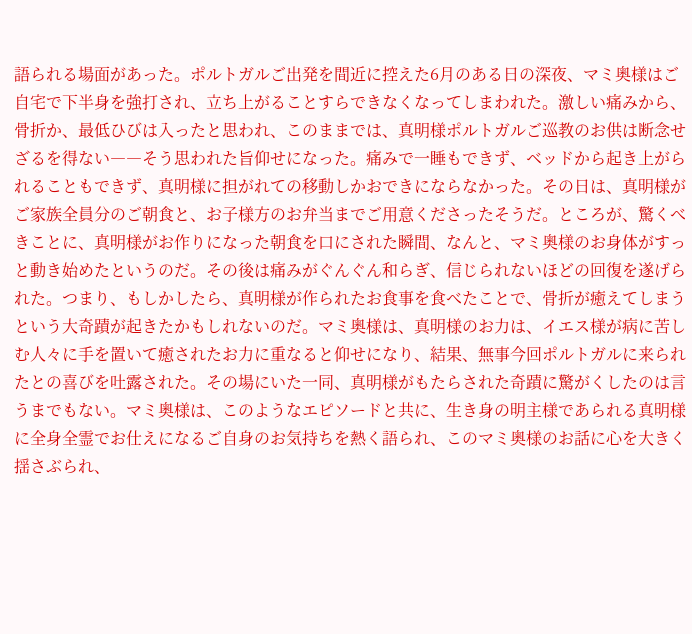語られる場面があった。ポルトガルご出発を間近に控えた6月のある日の深夜、マミ奥様はご自宅で下半身を強打され、立ち上がることすらできなくなってしまわれた。激しい痛みから、骨折か、最低ひびは入ったと思われ、このままでは、真明様ポルトガルご巡教のお供は断念せざるを得ない――そう思われた旨仰せになった。痛みで一睡もできず、ベッドから起き上がられることもできず、真明様に担がれての移動しかおできにならなかった。その日は、真明様がご家族全員分のご朝食と、お子様方のお弁当までご用意くださったそうだ。ところが、驚くべきことに、真明様がお作りになった朝食を口にされた瞬間、なんと、マミ奥様のお身体がすっと動き始めたというのだ。その後は痛みがぐんぐん和らぎ、信じられないほどの回復を遂げられた。つまり、もしかしたら、真明様が作られたお食事を食べたことで、骨折が癒えてしまうという大奇蹟が起きたかもしれないのだ。マミ奥様は、真明様のお力は、イエス様が病に苦しむ人々に手を置いて癒されたお力に重なると仰せになり、結果、無事今回ポルトガルに来られたとの喜びを吐露された。その場にいた一同、真明様がもたらされた奇蹟に驚がくしたのは言うまでもない。マミ奥様は、このようなエピソードと共に、生き身の明主様であられる真明様に全身全霊でお仕えになるご自身のお気持ちを熱く語られ、このマミ奥様のお話に心を大きく揺さぶられ、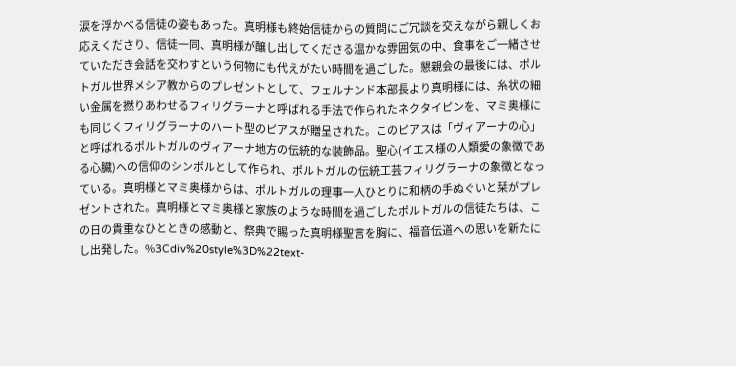涙を浮かべる信徒の姿もあった。真明様も終始信徒からの質問にご冗談を交えながら親しくお応えくださり、信徒一同、真明様が醸し出してくださる温かな雰囲気の中、食事をご一緒させていただき会話を交わすという何物にも代えがたい時間を過ごした。懇親会の最後には、ポルトガル世界メシア教からのプレゼントとして、フェルナンド本部長より真明様には、糸状の細い金属を撚りあわせるフィリグラーナと呼ばれる手法で作られたネクタイピンを、マミ奥様にも同じくフィリグラーナのハート型のピアスが贈呈された。このピアスは「ヴィアーナの心」と呼ばれるポルトガルのヴィアーナ地方の伝統的な装飾品。聖心(イエス様の人類愛の象徴である心臓)への信仰のシンボルとして作られ、ポルトガルの伝統工芸フィリグラーナの象徴となっている。真明様とマミ奥様からは、ポルトガルの理事一人ひとりに和柄の手ぬぐいと栞がプレゼントされた。真明様とマミ奥様と家族のような時間を過ごしたポルトガルの信徒たちは、この日の貴重なひとときの感動と、祭典で賜った真明様聖言を胸に、福音伝道への思いを新たにし出発した。%3Cdiv%20style%3D%22text-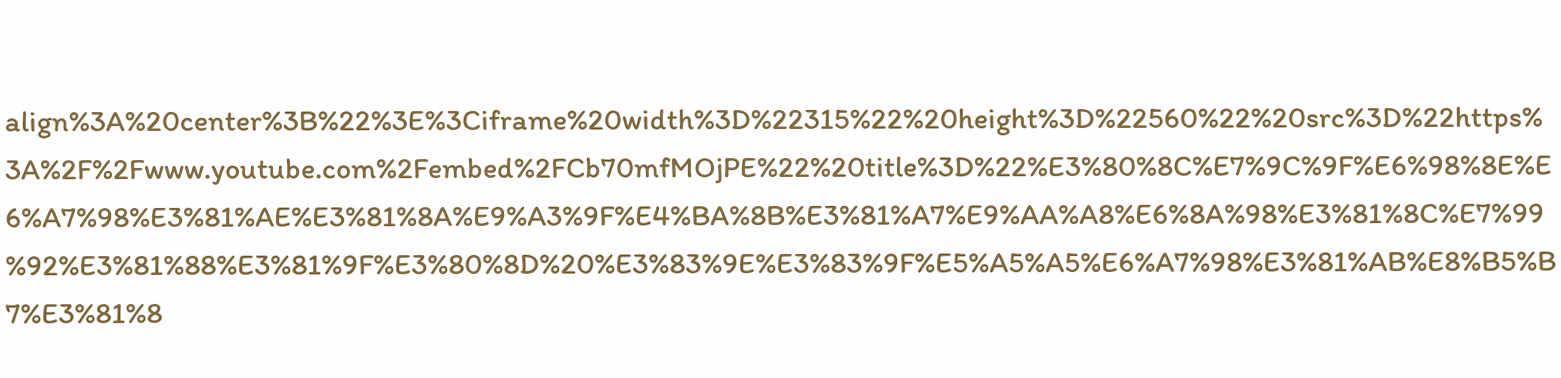align%3A%20center%3B%22%3E%3Ciframe%20width%3D%22315%22%20height%3D%22560%22%20src%3D%22https%3A%2F%2Fwww.youtube.com%2Fembed%2FCb70mfMOjPE%22%20title%3D%22%E3%80%8C%E7%9C%9F%E6%98%8E%E6%A7%98%E3%81%AE%E3%81%8A%E9%A3%9F%E4%BA%8B%E3%81%A7%E9%AA%A8%E6%8A%98%E3%81%8C%E7%99%92%E3%81%88%E3%81%9F%E3%80%8D%20%E3%83%9E%E3%83%9F%E5%A5%A5%E6%A7%98%E3%81%AB%E8%B5%B7%E3%81%8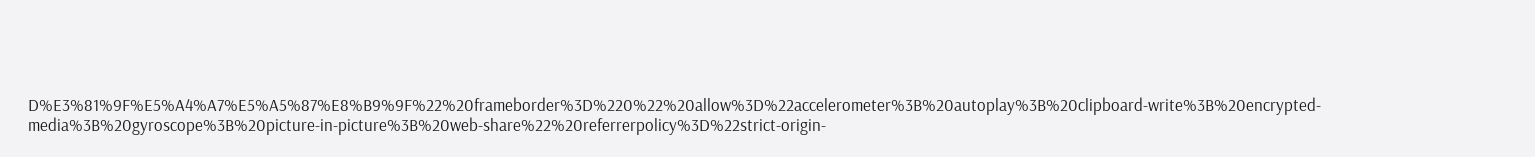D%E3%81%9F%E5%A4%A7%E5%A5%87%E8%B9%9F%22%20frameborder%3D%220%22%20allow%3D%22accelerometer%3B%20autoplay%3B%20clipboard-write%3B%20encrypted-media%3B%20gyroscope%3B%20picture-in-picture%3B%20web-share%22%20referrerpolicy%3D%22strict-origin-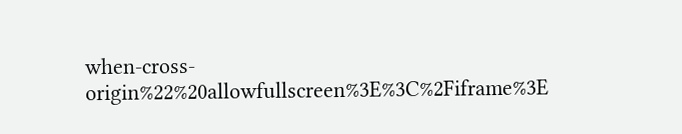when-cross-origin%22%20allowfullscreen%3E%3C%2Fiframe%3E